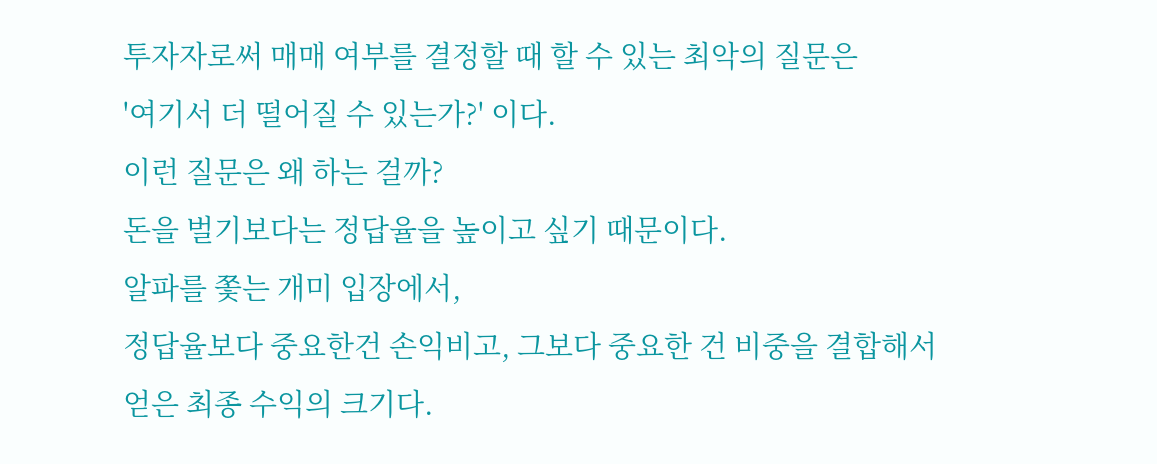투자자로써 매매 여부를 결정할 때 할 수 있는 최악의 질문은
'여기서 더 떨어질 수 있는가?' 이다.
이런 질문은 왜 하는 걸까?
돈을 벌기보다는 정답율을 높이고 싶기 때문이다.
알파를 쫓는 개미 입장에서,
정답율보다 중요한건 손익비고, 그보다 중요한 건 비중을 결합해서 얻은 최종 수익의 크기다.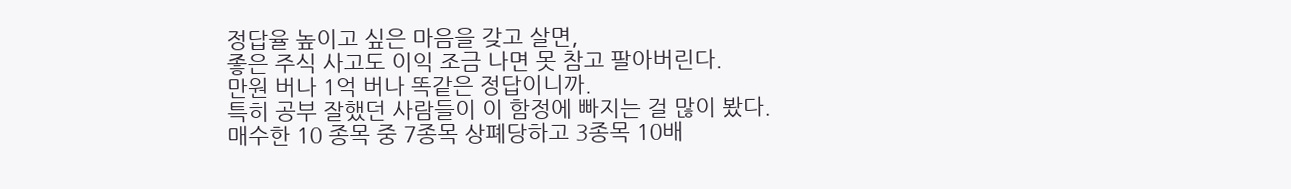정답율 높이고 싶은 마음을 갖고 살면,
좋은 주식 사고도 이익 조금 나면 못 참고 팔아버린다.
만원 버나 1억 버나 똑같은 정답이니까.
특히 공부 잘했던 사람들이 이 함정에 빠지는 걸 많이 봤다.
매수한 10 종목 중 7종목 상폐당하고 3종목 10배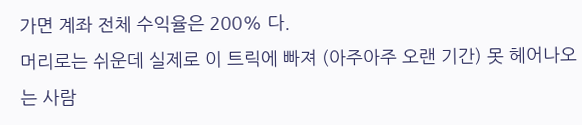가면 계좌 전체 수익율은 200% 다.
머리로는 쉬운데 실제로 이 트릭에 빠져 (아주아주 오랜 기간) 못 헤어나오는 사람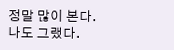정말 많이 본다.
나도 그랬다.